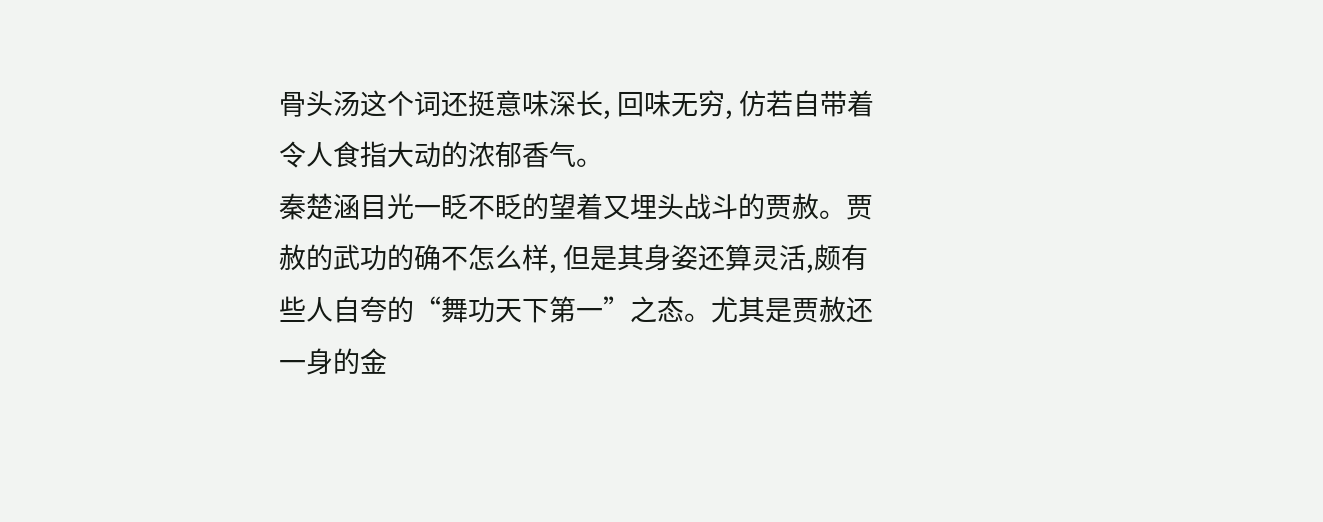骨头汤这个词还挺意味深长, 回味无穷, 仿若自带着令人食指大动的浓郁香气。
秦楚涵目光一眨不眨的望着又埋头战斗的贾赦。贾赦的武功的确不怎么样, 但是其身姿还算灵活,颇有些人自夸的“舞功天下第一”之态。尤其是贾赦还一身的金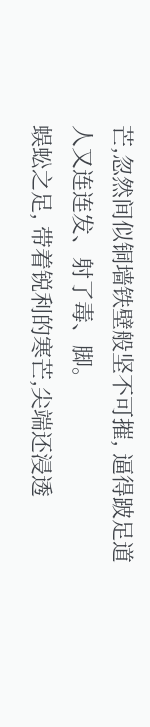芒,忽然间似铜墙铁壁般坚不可摧, 逼得跛足道人又连连发、射了毒、脚。
蜈蚣之足, 带着锐利的寒芒,尖端还浸透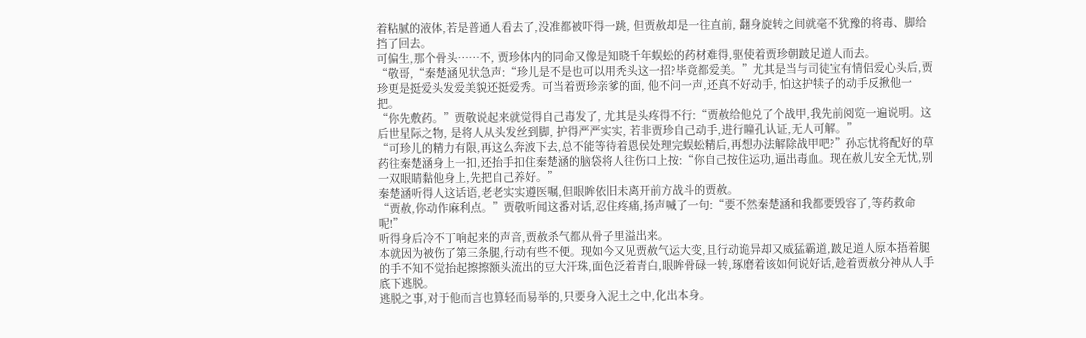着粘腻的液体,若是普通人看去了,没准都被吓得一跳, 但贾赦却是一往直前, 翻身旋转之间就毫不犹豫的将毒、脚给挡了回去。
可偏生,那个骨头……不, 贾珍体内的同命又像是知晓千年蜈蚣的药材难得,驱使着贾珍朝跛足道人而去。
“敬哥,“秦楚涵见状急声:“珍儿是不是也可以用秃头这一招?毕竟都爱美。”尤其是当与司徒宝有情侣爱心头后,贾珍更是挺爱头发爱美貌还挺爱秀。可当着贾珍亲爹的面, 他不问一声,还真不好动手, 怕这护犊子的动手反揪他一把。
“你先敷药。”贾敬说起来就觉得自己毒发了, 尤其是头疼得不行:“贾赦给他兑了个战甲,我先前阅览一遍说明。这后世星际之物, 是将人从头发丝到脚, 护得严严实实, 若非贾珍自己动手,进行瞳孔认证,无人可解。”
“可珍儿的精力有限,再这么奔波下去,总不能等待着恩侯处理完蜈蚣精后,再想办法解除战甲吧?”孙忘忧将配好的草药往秦楚涵身上一扣,还抬手扣住秦楚涵的脑袋将人往伤口上按:“你自己按住运功,逼出毒血。现在赦儿安全无忧,别一双眼睛黏他身上,先把自己养好。”
秦楚涵听得人这话语,老老实实遵医嘱,但眼眸依旧未离开前方战斗的贾赦。
“贾赦,你动作麻利点。”贾敬听闻这番对话,忍住疼痛,扬声喊了一句:“要不然秦楚涵和我都要毁容了,等药救命呢!”
听得身后冷不丁响起来的声音,贾赦杀气都从骨子里溢出来。
本就因为被伤了第三条腿,行动有些不便。现如今又见贾赦气运大变,且行动诡异却又威猛霸道,跛足道人原本捂着腿的手不知不觉抬起擦擦额头流出的豆大汗珠,面色泛着青白,眼眸骨碌一转,琢磨着该如何说好话,趁着贾赦分神从人手底下逃脱。
逃脱之事,对于他而言也算轻而易举的,只要身入泥土之中,化出本身。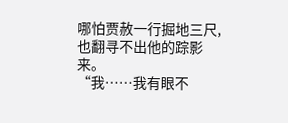哪怕贾赦一行掘地三尺,也翻寻不出他的踪影来。
“我……我有眼不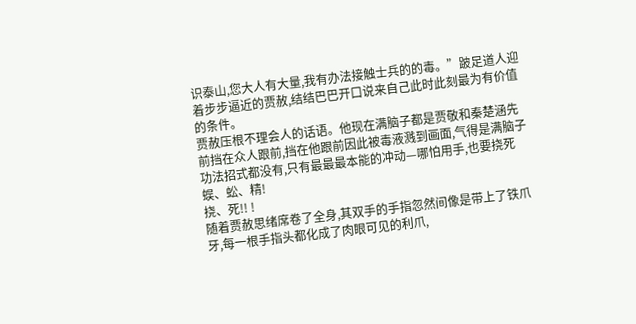识泰山,您大人有大量,我有办法接触士兵的的毒。”跛足道人迎着步步逼近的贾赦,结结巴巴开口说来自己此时此刻最为有价值的条件。
贾赦压根不理会人的话语。他现在满脑子都是贾敬和秦楚涵先前挡在众人跟前,挡在他跟前因此被毒液溅到画面,气得是满脑子功法招式都没有,只有最最最本能的冲动—哪怕用手,也要挠死蜈、蚣、精!
挠、死!! !
随着贾赦思绪席卷了全身,其双手的手指忽然间像是带上了铁爪牙,每一根手指头都化成了肉眼可见的利爪,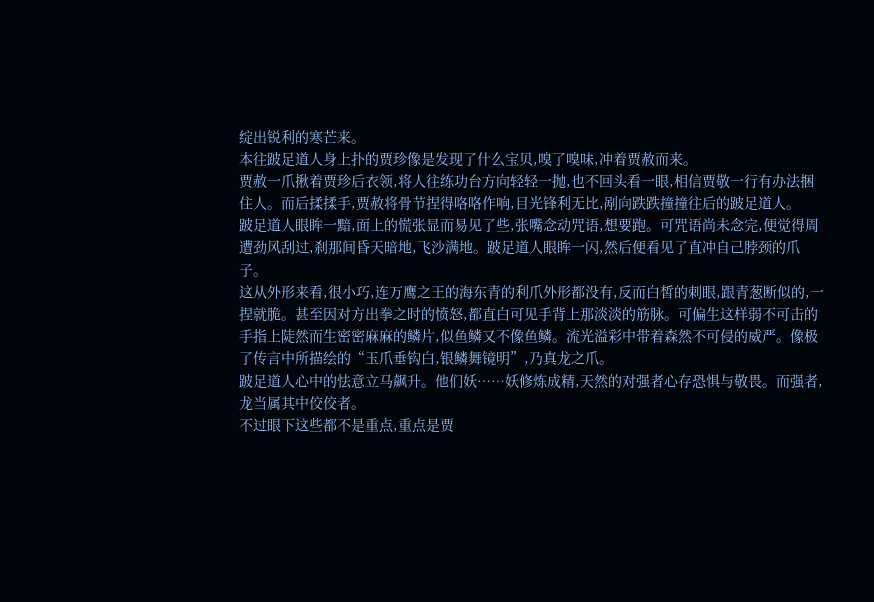绽出锐利的寒芒来。
本往跛足道人身上扑的贾珍像是发现了什么宝贝,嗅了嗅味,冲着贾赦而来。
贾赦一爪揪着贾珍后衣领,将人往练功台方向轻轻一抛,也不回头看一眼,相信贾敬一行有办法捆住人。而后揉揉手,贾赦将骨节捏得咯咯作响,目光锋利无比,剐向跌跌撞撞往后的跛足道人。
跛足道人眼眸一黯,面上的慌张显而易见了些,张嘴念动咒语,想要跑。可咒语尚未念完,便觉得周遭劲风刮过,刹那间昏天暗地,飞沙满地。跛足道人眼眸一闪,然后便看见了直冲自己脖颈的爪子。
这从外形来看,很小巧,连万鹰之王的海东青的利爪外形都没有,反而白皙的刺眼,跟青葱断似的,一捏就脆。甚至因对方出拳之时的愤怒,都直白可见手背上那淡淡的筋脉。可偏生这样弱不可击的手指上陡然而生密密麻麻的鳞片,似鱼鳞又不像鱼鳞。流光溢彩中带着森然不可侵的威严。像极了传言中所描绘的“玉爪垂钩白,银鳞舞镜明”,乃真龙之爪。
跛足道人心中的怯意立马飙升。他们妖……妖修炼成精,天然的对强者心存恐惧与敬畏。而强者,龙当属其中佼佼者。
不过眼下这些都不是重点,重点是贾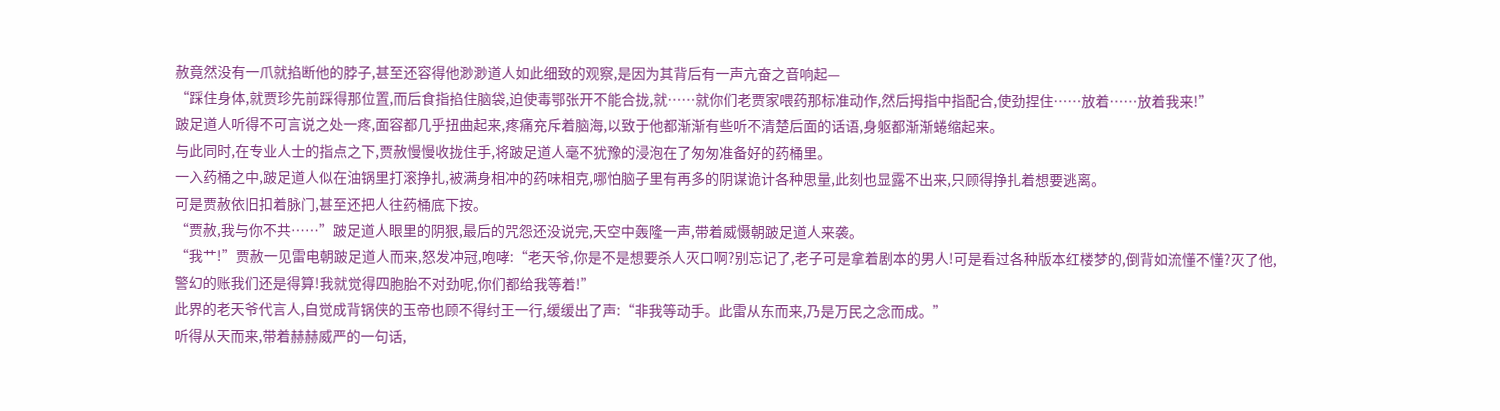赦竟然没有一爪就掐断他的脖子,甚至还容得他渺渺道人如此细致的观察,是因为其背后有一声亢奋之音响起—
“踩住身体,就贾珍先前踩得那位置,而后食指掐住脑袋,迫使毒鄂张开不能合拢,就……就你们老贾家喂药那标准动作,然后拇指中指配合,使劲捏住……放着……放着我来!”
跛足道人听得不可言说之处一疼,面容都几乎扭曲起来,疼痛充斥着脑海,以致于他都渐渐有些听不清楚后面的话语,身躯都渐渐蜷缩起来。
与此同时,在专业人士的指点之下,贾赦慢慢收拢住手,将跛足道人毫不犹豫的浸泡在了匆匆准备好的药桶里。
一入药桶之中,跛足道人似在油锅里打滚挣扎,被满身相冲的药味相克,哪怕脑子里有再多的阴谋诡计各种思量,此刻也显露不出来,只顾得挣扎着想要逃离。
可是贾赦依旧扣着脉门,甚至还把人往药桶底下按。
“贾赦,我与你不共……”跛足道人眼里的阴狠,最后的咒怨还没说完,天空中轰隆一声,带着威慑朝跛足道人来袭。
“我艹!”贾赦一见雷电朝跛足道人而来,怒发冲冠,咆哮:“老天爷,你是不是想要杀人灭口啊?别忘记了,老子可是拿着剧本的男人!可是看过各种版本红楼梦的,倒背如流懂不懂?灭了他,警幻的账我们还是得算!我就觉得四胞胎不对劲呢,你们都给我等着!”
此界的老天爷代言人,自觉成背锅侠的玉帝也顾不得纣王一行,缓缓出了声:“非我等动手。此雷从东而来,乃是万民之念而成。”
听得从天而来,带着赫赫威严的一句话,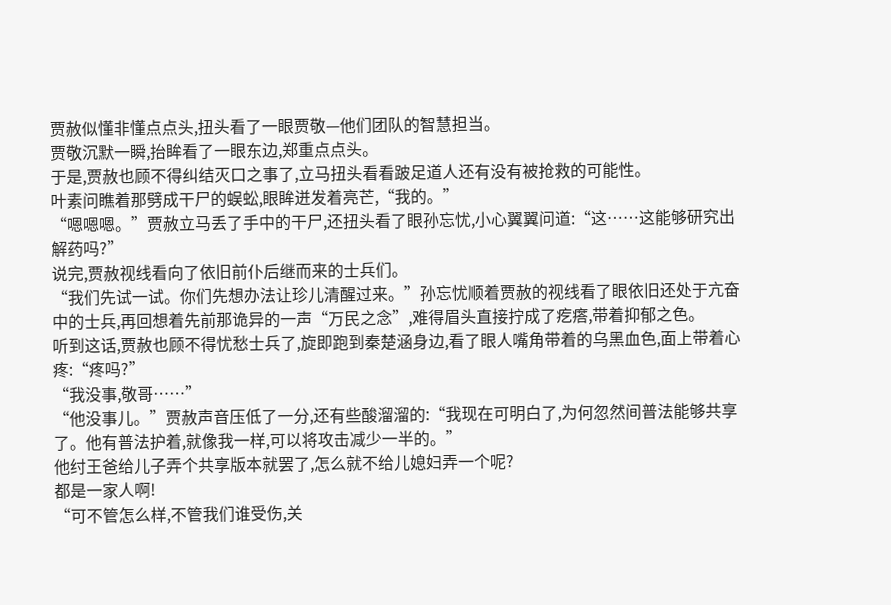贾赦似懂非懂点点头,扭头看了一眼贾敬—他们团队的智慧担当。
贾敬沉默一瞬,抬眸看了一眼东边,郑重点点头。
于是,贾赦也顾不得纠结灭口之事了,立马扭头看看跛足道人还有没有被抢救的可能性。
叶素问瞧着那劈成干尸的蜈蚣,眼眸迸发着亮芒,“我的。”
“嗯嗯嗯。”贾赦立马丢了手中的干尸,还扭头看了眼孙忘忧,小心翼翼问道:“这……这能够研究出解药吗?”
说完,贾赦视线看向了依旧前仆后继而来的士兵们。
“我们先试一试。你们先想办法让珍儿清醒过来。”孙忘忧顺着贾赦的视线看了眼依旧还处于亢奋中的士兵,再回想着先前那诡异的一声“万民之念”,难得眉头直接拧成了疙瘩,带着抑郁之色。
听到这话,贾赦也顾不得忧愁士兵了,旋即跑到秦楚涵身边,看了眼人嘴角带着的乌黑血色,面上带着心疼:“疼吗?”
“我没事,敬哥……”
“他没事儿。”贾赦声音压低了一分,还有些酸溜溜的:“我现在可明白了,为何忽然间普法能够共享了。他有普法护着,就像我一样,可以将攻击减少一半的。”
他纣王爸给儿子弄个共享版本就罢了,怎么就不给儿媳妇弄一个呢?
都是一家人啊!
“可不管怎么样,不管我们谁受伤,关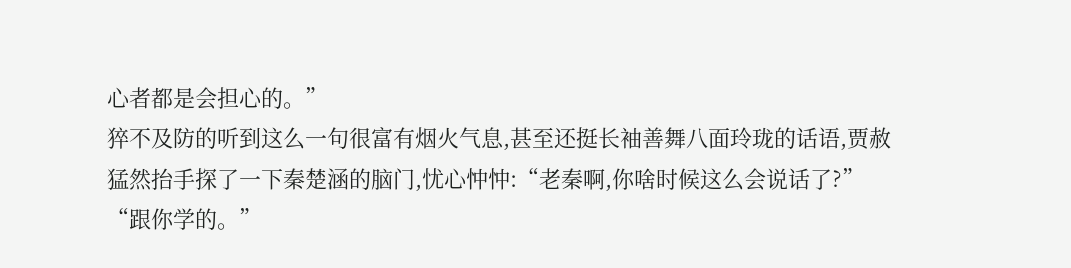心者都是会担心的。”
猝不及防的听到这么一句很富有烟火气息,甚至还挺长袖善舞八面玲珑的话语,贾赦猛然抬手探了一下秦楚涵的脑门,忧心忡忡:“老秦啊,你啥时候这么会说话了?”
“跟你学的。”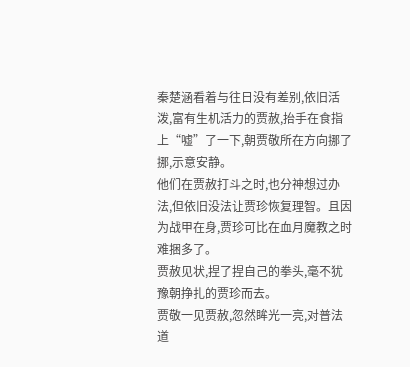秦楚涵看着与往日没有差别,依旧活泼,富有生机活力的贾赦,抬手在食指上“嘘”了一下,朝贾敬所在方向挪了挪,示意安静。
他们在贾赦打斗之时,也分神想过办法,但依旧没法让贾珍恢复理智。且因为战甲在身,贾珍可比在血月魔教之时难捆多了。
贾赦见状,捏了捏自己的拳头,毫不犹豫朝挣扎的贾珍而去。
贾敬一见贾赦,忽然眸光一亮,对普法道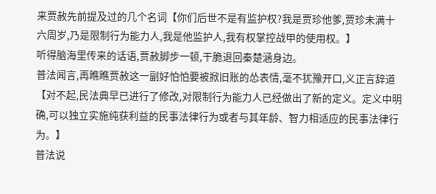来贾赦先前提及过的几个名词【你们后世不是有监护权?我是贾珍他爹,贾珍未满十六周岁,乃是限制行为能力人,我是他监护人,我有权掌控战甲的使用权。】
听得脑海里传来的话语,贾赦脚步一顿,干脆退回秦楚涵身边。
普法闻言,再瞧瞧贾赦这一副好怕怕要被掀旧账的怂表情,毫不犹豫开口,义正言辞道【对不起,民法典早已进行了修改,对限制行为能力人已经做出了新的定义。定义中明确,可以独立实施纯获利益的民事法律行为或者与其年龄、智力相适应的民事法律行为。】
普法说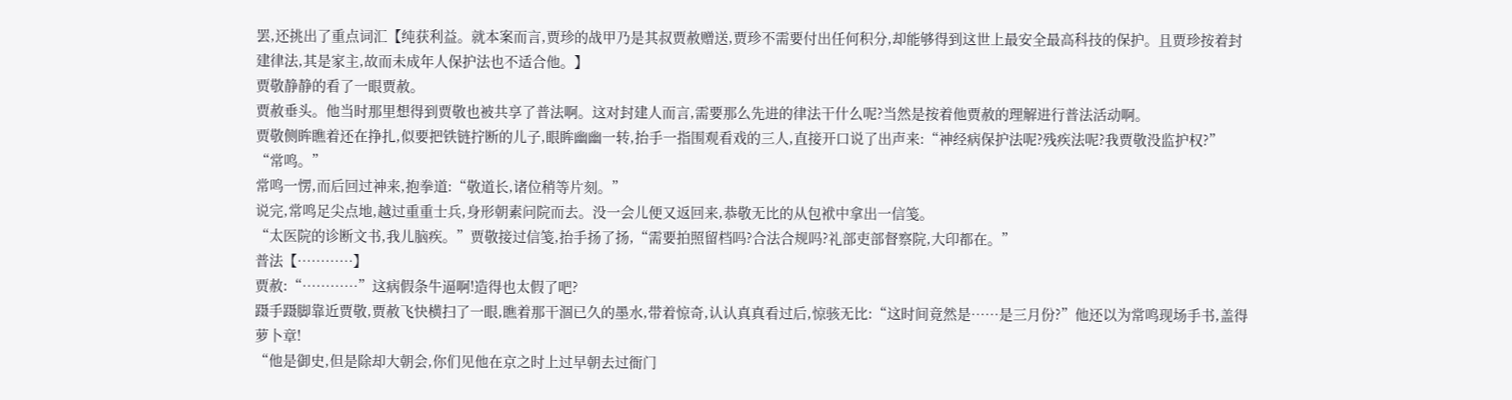罢,还挑出了重点词汇【纯获利益。就本案而言,贾珍的战甲乃是其叔贾赦赠送,贾珍不需要付出任何积分,却能够得到这世上最安全最高科技的保护。且贾珍按着封建律法,其是家主,故而未成年人保护法也不适合他。】
贾敬静静的看了一眼贾赦。
贾赦垂头。他当时那里想得到贾敬也被共享了普法啊。这对封建人而言,需要那么先进的律法干什么呢?当然是按着他贾赦的理解进行普法活动啊。
贾敬侧眸瞧着还在挣扎,似要把铁链拧断的儿子,眼眸幽幽一转,抬手一指围观看戏的三人,直接开口说了出声来:“神经病保护法呢?残疾法呢?我贾敬没监护权?”
“常鸣。”
常鸣一愣,而后回过神来,抱拳道:“敬道长,诸位稍等片刻。”
说完,常鸣足尖点地,越过重重士兵,身形朝素问院而去。没一会儿便又返回来,恭敬无比的从包袱中拿出一信笺。
“太医院的诊断文书,我儿脑疾。”贾敬接过信笺,抬手扬了扬,“需要拍照留档吗?合法合规吗?礼部吏部督察院,大印都在。”
普法【…………】
贾赦:“…………”这病假条牛逼啊!造得也太假了吧?
蹑手蹑脚靠近贾敬,贾赦飞快横扫了一眼,瞧着那干涸已久的墨水,带着惊奇,认认真真看过后,惊骇无比:“这时间竟然是……是三月份?”他还以为常鸣现场手书,盖得萝卜章!
“他是御史,但是除却大朝会,你们见他在京之时上过早朝去过衙门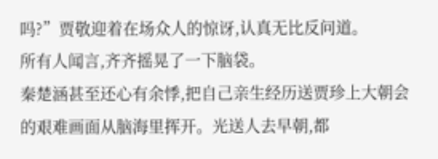吗?”贾敬迎着在场众人的惊讶,认真无比反问道。
所有人闻言,齐齐摇晃了一下脑袋。
秦楚涵甚至还心有余悸,把自己亲生经历送贾珍上大朝会的艰难画面从脑海里挥开。光送人去早朝,都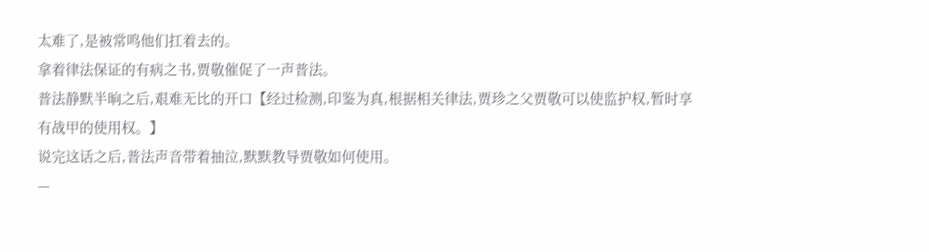太难了,是被常鸣他们扛着去的。
拿着律法保证的有病之书,贾敬催促了一声普法。
普法静默半晌之后,艰难无比的开口【经过检测,印鉴为真,根据相关律法,贾珍之父贾敬可以使监护权,暂时享有战甲的使用权。】
说完这话之后,普法声音带着抽泣,默默教导贾敬如何使用。
—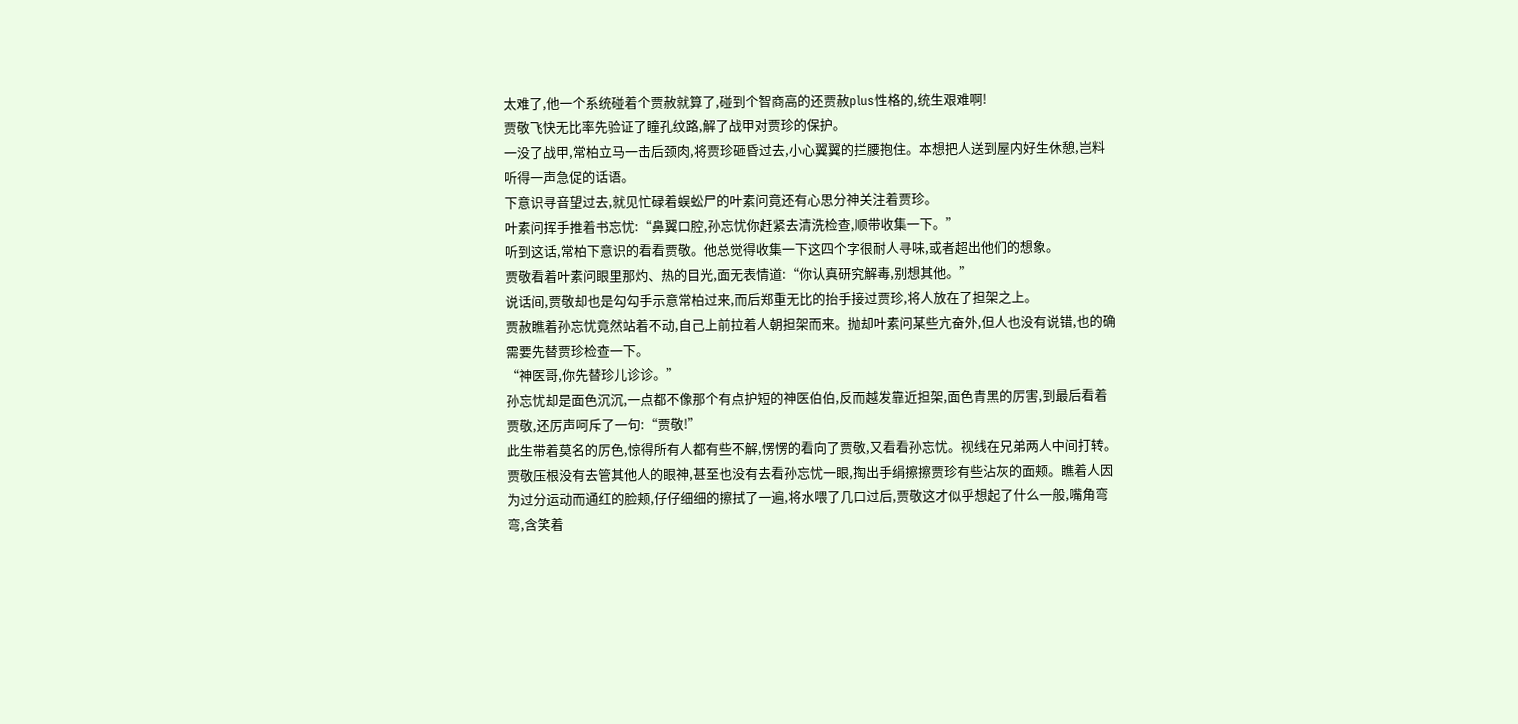太难了,他一个系统碰着个贾赦就算了,碰到个智商高的还贾赦plus性格的,统生艰难啊!
贾敬飞快无比率先验证了瞳孔纹路,解了战甲对贾珍的保护。
一没了战甲,常柏立马一击后颈肉,将贾珍砸昏过去,小心翼翼的拦腰抱住。本想把人送到屋内好生休憩,岂料听得一声急促的话语。
下意识寻音望过去,就见忙碌着蜈蚣尸的叶素问竟还有心思分神关注着贾珍。
叶素问挥手推着书忘忧:“鼻翼口腔,孙忘忧你赶紧去清洗检查,顺带收集一下。”
听到这话,常柏下意识的看看贾敬。他总觉得收集一下这四个字很耐人寻味,或者超出他们的想象。
贾敬看着叶素问眼里那灼、热的目光,面无表情道:“你认真研究解毒,别想其他。”
说话间,贾敬却也是勾勾手示意常柏过来,而后郑重无比的抬手接过贾珍,将人放在了担架之上。
贾赦瞧着孙忘忧竟然站着不动,自己上前拉着人朝担架而来。抛却叶素问某些亢奋外,但人也没有说错,也的确需要先替贾珍检查一下。
“神医哥,你先替珍儿诊诊。”
孙忘忧却是面色沉沉,一点都不像那个有点护短的神医伯伯,反而越发靠近担架,面色青黑的厉害,到最后看着贾敬,还厉声呵斥了一句:“贾敬!”
此生带着莫名的厉色,惊得所有人都有些不解,愣愣的看向了贾敬,又看看孙忘忧。视线在兄弟两人中间打转。
贾敬压根没有去管其他人的眼神,甚至也没有去看孙忘忧一眼,掏出手绢擦擦贾珍有些沾灰的面颊。瞧着人因为过分运动而通红的脸颊,仔仔细细的擦拭了一遍,将水喂了几口过后,贾敬这才似乎想起了什么一般,嘴角弯弯,含笑着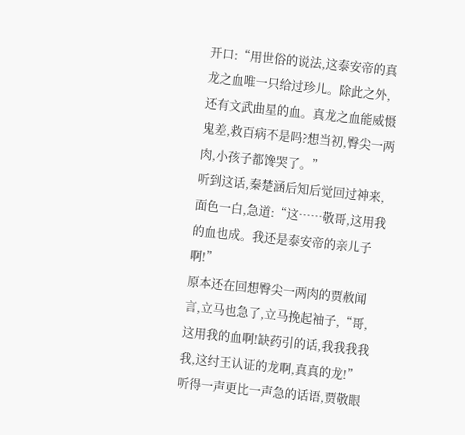开口:“用世俗的说法,这泰安帝的真龙之血唯一只给过珍儿。除此之外,还有文武曲星的血。真龙之血能威慑鬼差,救百病不是吗?想当初,臀尖一两肉,小孩子都馋哭了。”
听到这话,秦楚涵后知后觉回过神来,面色一白,急道:“这……敬哥,这用我的血也成。我还是泰安帝的亲儿子啊!”
原本还在回想臀尖一两肉的贾赦闻言,立马也急了,立马挽起袖子,“哥,这用我的血啊!缺药引的话,我我我我我,这纣王认证的龙啊,真真的龙!”
听得一声更比一声急的话语,贾敬眼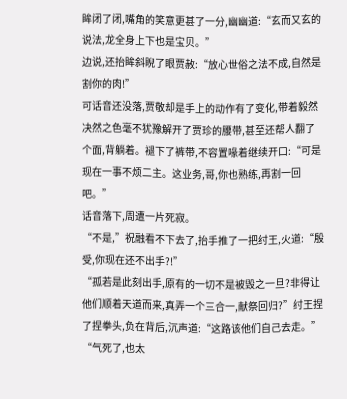眸闭了闭,嘴角的笑意更甚了一分,幽幽道:“玄而又玄的说法,龙全身上下也是宝贝。”
边说,还抬眸斜睨了眼贾赦:“放心世俗之法不成,自然是割你的肉!”
可话音还没落,贾敬却是手上的动作有了变化,带着毅然决然之色毫不犹豫解开了贾珍的腰带,甚至还帮人翻了个面,背躺着。褪下了裤带,不容置喙着继续开口:“可是现在一事不烦二主。这业务,哥,你也熟练,再割一回吧。”
话音落下,周遭一片死寂。
“不是,”祝融看不下去了,抬手推了一把纣王,火道:“殷受,你现在还不出手?!”
“孤若是此刻出手,原有的一切不是被毁之一旦?非得让他们顺着天道而来,真弄一个三合一,献祭回归?”纣王捏了捏拳头,负在背后,沉声道:“这路该他们自己去走。”
“气死了,也太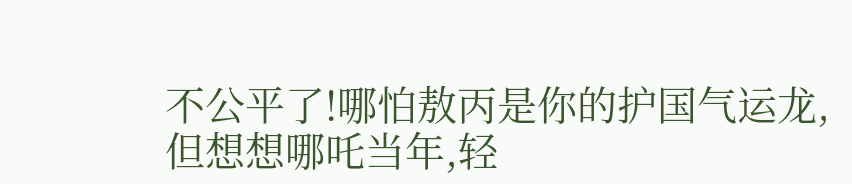不公平了!哪怕敖丙是你的护国气运龙,但想想哪吒当年,轻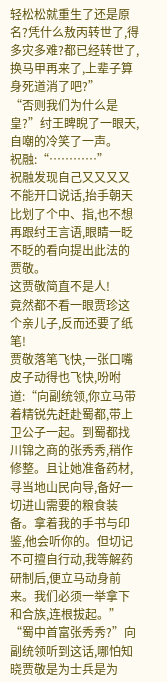轻松松就重生了还是原名?凭什么敖丙转世了,得多灾多难?都已经转世了,换马甲再来了,上辈子算身死道消了吧?”
“否则我们为什么是皇?”纣王睥睨了一眼天,自嘲的冷笑了一声。
祝融:“…………”
祝融发现自己又又又又不能开口说话,抬手朝天比划了个中、指,也不想再跟纣王言语,眼睛一眨不眨的看向提出此法的贾敬。
这贾敬简直不是人!
竟然都不看一眼贾珍这个亲儿子,反而还要了纸笔!
贾敬落笔飞快,一张口嘴皮子动得也飞快,吩咐道:“向副统领,你立马带着精锐先赶赴蜀都,带上卫公子一起。到蜀都找川锦之商的张秀秀,稍作修整。且让她准备药材,寻当地山民向导,备好一切进山需要的粮食装备。拿着我的手书与印鉴,他会听你的。但切记不可擅自行动,我等解药研制后,便立马动身前来。我们必须一举拿下和合族,连根拔起。”
“蜀中首富张秀秀?”向副统领听到这话,哪怕知晓贾敬是为士兵是为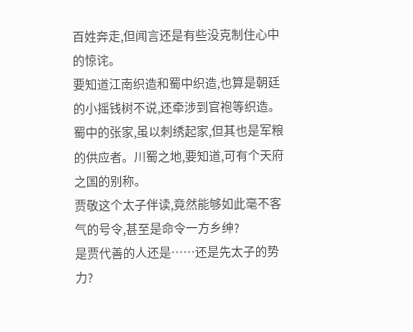百姓奔走,但闻言还是有些没克制住心中的惊诧。
要知道江南织造和蜀中织造,也算是朝廷的小摇钱树不说,还牵涉到官袍等织造。蜀中的张家,虽以刺绣起家,但其也是军粮的供应者。川蜀之地,要知道,可有个天府之国的别称。
贾敬这个太子伴读,竟然能够如此毫不客气的号令,甚至是命令一方乡绅?
是贾代善的人还是……还是先太子的势力?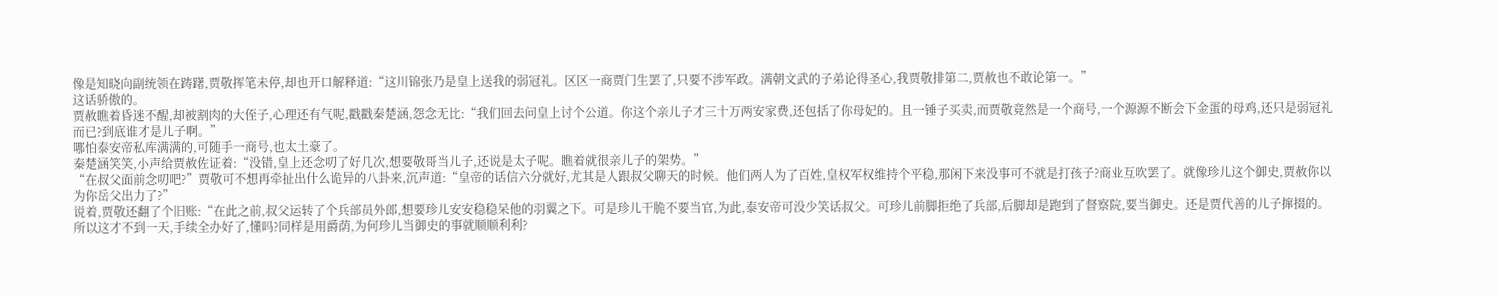像是知晓向副统领在踌躇,贾敬挥笔未停,却也开口解释道:“这川锦张乃是皇上送我的弱冠礼。区区一商贾门生罢了,只要不涉军政。满朝文武的子弟论得圣心,我贾敬排第二,贾赦也不敢论第一。”
这话骄傲的。
贾赦瞧着昏迷不醒,却被割肉的大侄子,心理还有气呢,戳戳秦楚涵,怨念无比:“我们回去问皇上讨个公道。你这个亲儿子才三十万两安家费,还包括了你母妃的。且一锤子买卖,而贾敬竟然是一个商号,一个源源不断会下金蛋的母鸡,还只是弱冠礼而已?到底谁才是儿子啊。”
哪怕泰安帝私库满满的,可随手一商号,也太土豪了。
秦楚涵笑笑,小声给贾赦佐证着:“没错,皇上还念叨了好几次,想要敬哥当儿子,还说是太子呢。瞧着就很亲儿子的架势。”
“在叔父面前念叨吧?”贾敬可不想再牵扯出什么诡异的八卦来,沉声道:“皇帝的话信六分就好,尤其是人跟叔父聊天的时候。他们两人为了百姓,皇权军权维持个平稳,那闲下来没事可不就是打孩子?商业互吹罢了。就像珍儿这个御史,贾赦你以为你岳父出力了?”
说着,贾敬还翻了个旧账:“在此之前,叔父运转了个兵部员外郎,想要珍儿安安稳稳呆他的羽翼之下。可是珍儿干脆不要当官,为此,泰安帝可没少笑话叔父。可珍儿前脚拒绝了兵部,后脚却是跑到了督察院,要当御史。还是贾代善的儿子撺掇的。所以这才不到一天,手续全办好了,懂吗?同样是用爵荫,为何珍儿当御史的事就顺顺利利?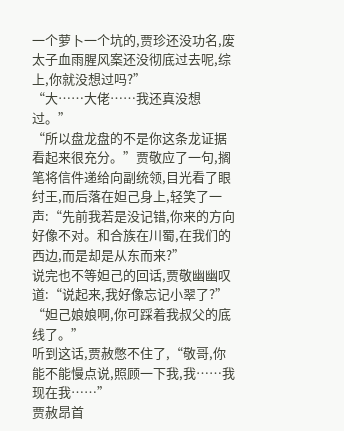一个萝卜一个坑的,贾珍还没功名,废太子血雨腥风案还没彻底过去呢,综上,你就没想过吗?”
“大……大佬……我还真没想过。”
“所以盘龙盘的不是你这条龙证据看起来很充分。”贾敬应了一句,搁笔将信件递给向副统领,目光看了眼纣王,而后落在妲己身上,轻笑了一声:“先前我若是没记错,你来的方向好像不对。和合族在川蜀,在我们的西边,而是却是从东而来?”
说完也不等妲己的回话,贾敬幽幽叹道:“说起来,我好像忘记小翠了?”
“妲己娘娘啊,你可踩着我叔父的底线了。”
听到这话,贾赦憋不住了,“敬哥,你能不能慢点说,照顾一下我,我……我现在我……”
贾赦昂首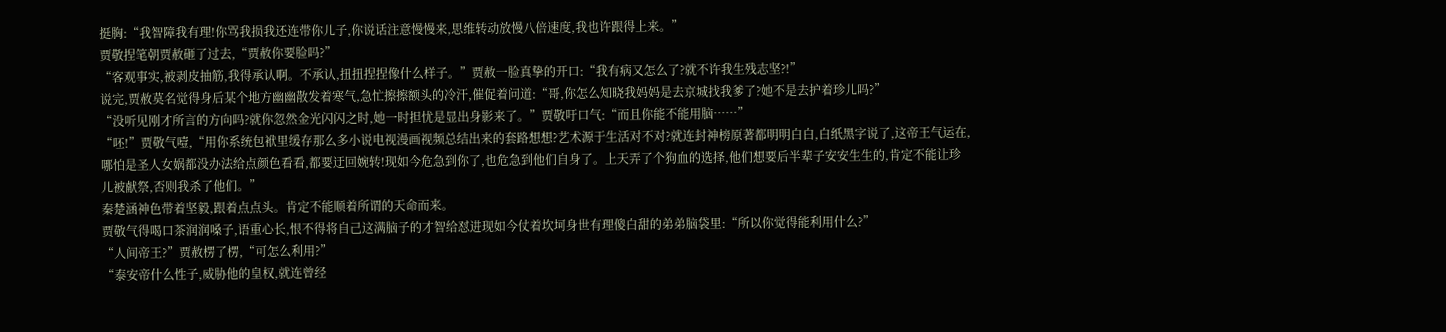挺胸:“我智障我有理!你骂我损我还连带你儿子,你说话注意慢慢来,思维转动放慢八倍速度,我也许跟得上来。”
贾敬捏笔朝贾赦砸了过去,“贾赦你要脸吗?”
“客观事实,被剥皮抽筋,我得承认啊。不承认,扭扭捏捏像什么样子。”贾赦一脸真挚的开口:“我有病又怎么了?就不许我生残志坚?!”
说完,贾赦莫名觉得身后某个地方幽幽散发着寒气,急忙擦擦额头的冷汗,催促着问道:“哥,你怎么知晓我妈妈是去京城找我爹了?她不是去护着珍儿吗?”
“没听见刚才所言的方向吗?就你忽然金光闪闪之时,她一时担忧是显出身影来了。”贾敬吁口气:“而且你能不能用脑……”
“呸!”贾敬气噎,“用你系统包袱里缓存那么多小说电视漫画视频总结出来的套路想想?艺术源于生活对不对?就连封神榜原著都明明白白,白纸黑字说了,这帝王气运在,哪怕是圣人女娲都没办法给点颜色看看,都要迂回婉转!现如今危急到你了,也危急到他们自身了。上天弄了个狗血的选择,他们想要后半辈子安安生生的,肯定不能让珍儿被献祭,否则我杀了他们。”
秦楚涵神色带着坚毅,跟着点点头。肯定不能顺着所谓的天命而来。
贾敬气得喝口茶润润嗓子,语重心长,恨不得将自己这满脑子的才智给怼进现如今仗着坎坷身世有理傻白甜的弟弟脑袋里:“所以你觉得能利用什么?”
“人间帝王?”贾赦楞了楞,“可怎么利用?”
“泰安帝什么性子,威胁他的皇权,就连曾经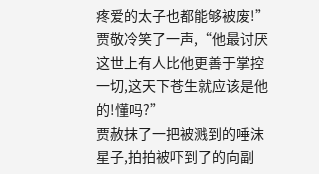疼爱的太子也都能够被废!”贾敬冷笑了一声,“他最讨厌这世上有人比他更善于掌控一切,这天下苍生就应该是他的!懂吗?”
贾赦抹了一把被溅到的唾沫星子,拍拍被吓到了的向副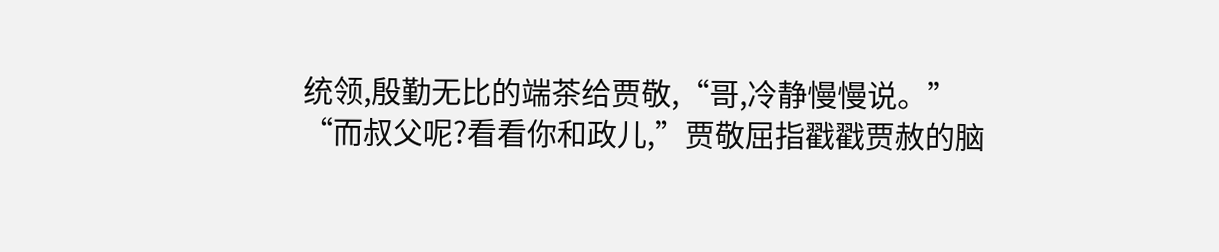统领,殷勤无比的端茶给贾敬,“哥,冷静慢慢说。”
“而叔父呢?看看你和政儿,”贾敬屈指戳戳贾赦的脑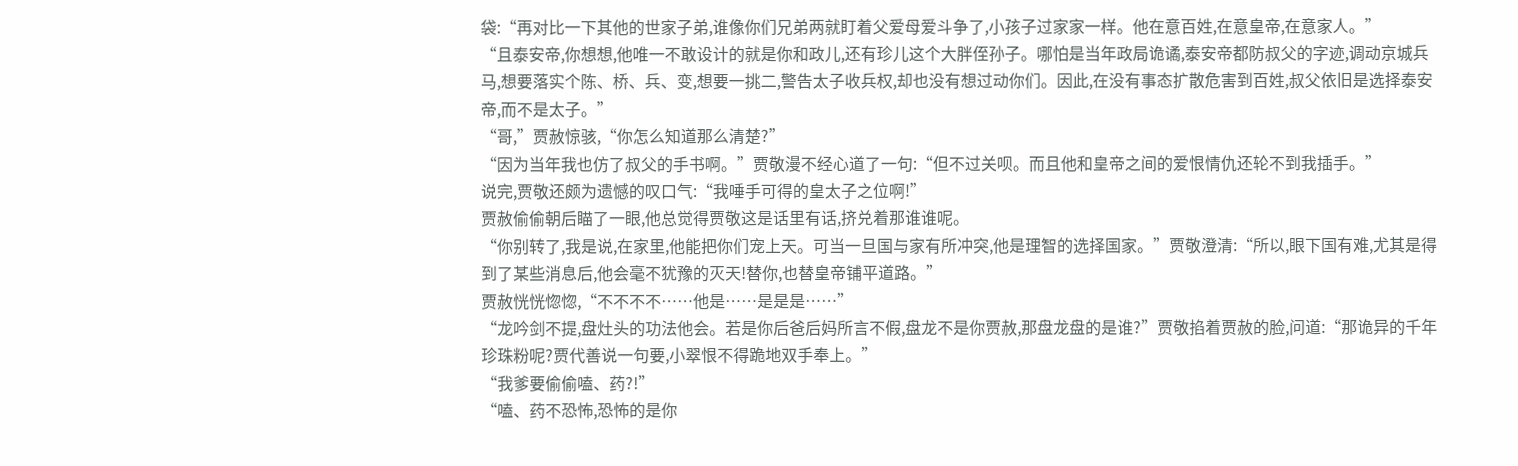袋:“再对比一下其他的世家子弟,谁像你们兄弟两就盯着父爱母爱斗争了,小孩子过家家一样。他在意百姓,在意皇帝,在意家人。”
“且泰安帝,你想想,他唯一不敢设计的就是你和政儿,还有珍儿这个大胖侄孙子。哪怕是当年政局诡谲,泰安帝都防叔父的字迹,调动京城兵马,想要落实个陈、桥、兵、变,想要一挑二,警告太子收兵权,却也没有想过动你们。因此,在没有事态扩散危害到百姓,叔父依旧是选择泰安帝,而不是太子。”
“哥,”贾赦惊骇,“你怎么知道那么清楚?”
“因为当年我也仿了叔父的手书啊。”贾敬漫不经心道了一句:“但不过关呗。而且他和皇帝之间的爱恨情仇还轮不到我插手。”
说完,贾敬还颇为遗憾的叹口气:“我唾手可得的皇太子之位啊!”
贾赦偷偷朝后瞄了一眼,他总觉得贾敬这是话里有话,挤兑着那谁谁呢。
“你别转了,我是说,在家里,他能把你们宠上天。可当一旦国与家有所冲突,他是理智的选择国家。”贾敬澄清:“所以,眼下国有难,尤其是得到了某些消息后,他会毫不犹豫的灭天!替你,也替皇帝铺平道路。”
贾赦恍恍惚惚,“不不不不……他是……是是是……”
“龙吟剑不提,盘灶头的功法他会。若是你后爸后妈所言不假,盘龙不是你贾赦,那盘龙盘的是谁?”贾敬掐着贾赦的脸,问道:“那诡异的千年珍珠粉呢?贾代善说一句要,小翠恨不得跪地双手奉上。”
“我爹要偷偷嗑、药?!”
“嗑、药不恐怖,恐怖的是你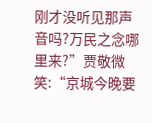刚才没听见那声音吗?万民之念哪里来?”贾敬微笑:“京城今晚要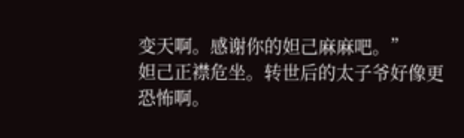变天啊。感谢你的妲己麻麻吧。”
妲己正襟危坐。转世后的太子爷好像更恐怖啊。